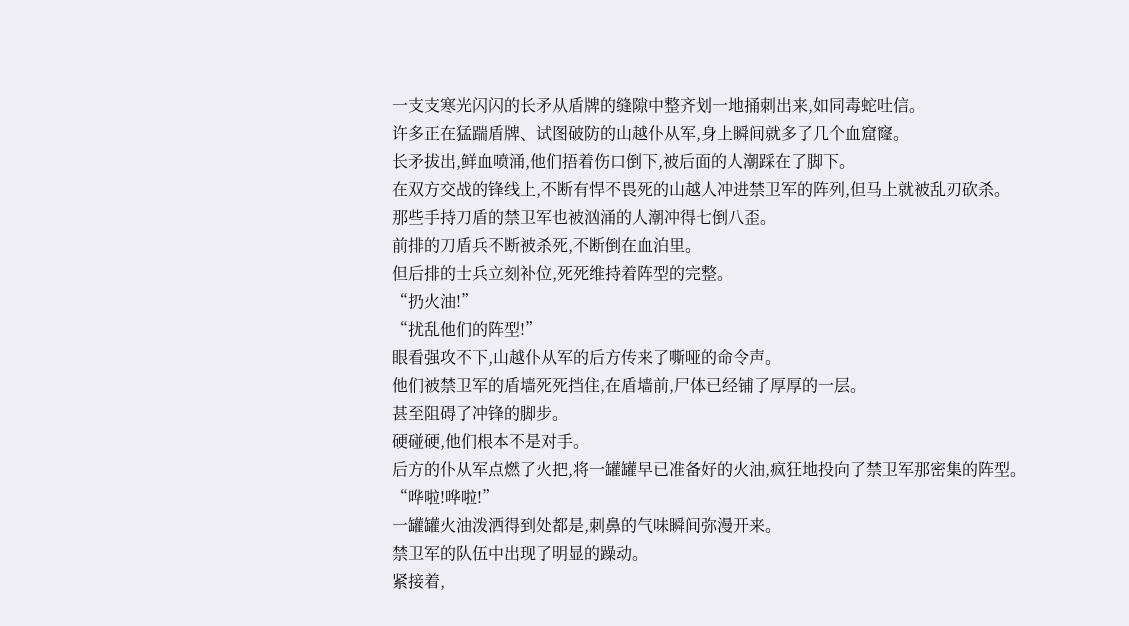一支支寒光闪闪的长矛从盾牌的缝隙中整齐划一地捅刺出来,如同毒蛇吐信。
许多正在猛踹盾牌、试图破防的山越仆从军,身上瞬间就多了几个血窟窿。
长矛拔出,鲜血喷涌,他们捂着伤口倒下,被后面的人潮踩在了脚下。
在双方交战的锋线上,不断有悍不畏死的山越人冲进禁卫军的阵列,但马上就被乱刃砍杀。
那些手持刀盾的禁卫军也被汹涌的人潮冲得七倒八歪。
前排的刀盾兵不断被杀死,不断倒在血泊里。
但后排的士兵立刻补位,死死维持着阵型的完整。
“扔火油!”
“扰乱他们的阵型!”
眼看强攻不下,山越仆从军的后方传来了嘶哑的命令声。
他们被禁卫军的盾墙死死挡住,在盾墙前,尸体已经铺了厚厚的一层。
甚至阻碍了冲锋的脚步。
硬碰硬,他们根本不是对手。
后方的仆从军点燃了火把,将一罐罐早已准备好的火油,疯狂地投向了禁卫军那密集的阵型。
“哗啦!哗啦!”
一罐罐火油泼洒得到处都是,刺鼻的气味瞬间弥漫开来。
禁卫军的队伍中出现了明显的躁动。
紧接着,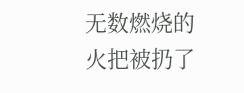无数燃烧的火把被扔了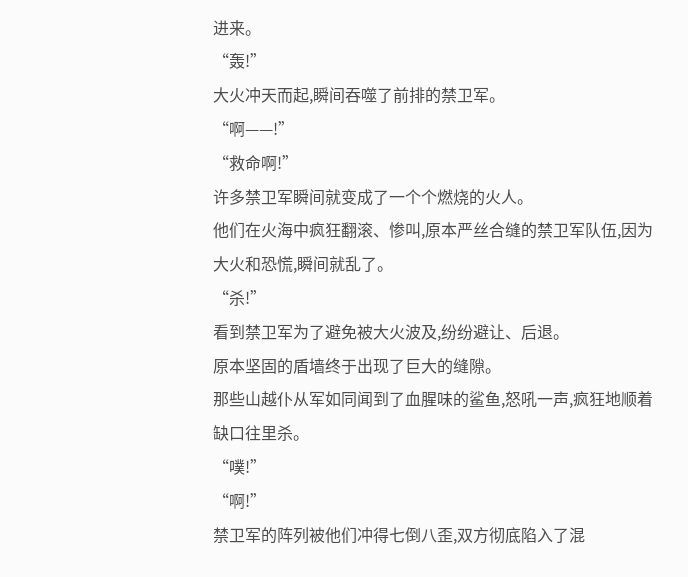进来。
“轰!”
大火冲天而起,瞬间吞噬了前排的禁卫军。
“啊——!”
“救命啊!”
许多禁卫军瞬间就变成了一个个燃烧的火人。
他们在火海中疯狂翻滚、惨叫,原本严丝合缝的禁卫军队伍,因为大火和恐慌,瞬间就乱了。
“杀!”
看到禁卫军为了避免被大火波及,纷纷避让、后退。
原本坚固的盾墙终于出现了巨大的缝隙。
那些山越仆从军如同闻到了血腥味的鲨鱼,怒吼一声,疯狂地顺着缺口往里杀。
“噗!”
“啊!”
禁卫军的阵列被他们冲得七倒八歪,双方彻底陷入了混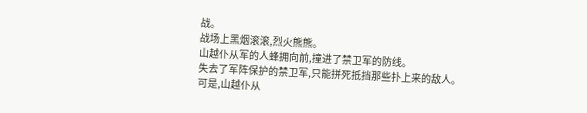战。
战场上黑烟滚滚,烈火熊熊。
山越仆从军的人蜂拥向前,撞进了禁卫军的防线。
失去了军阵保护的禁卫军,只能拼死抵挡那些扑上来的敌人。
可是,山越仆从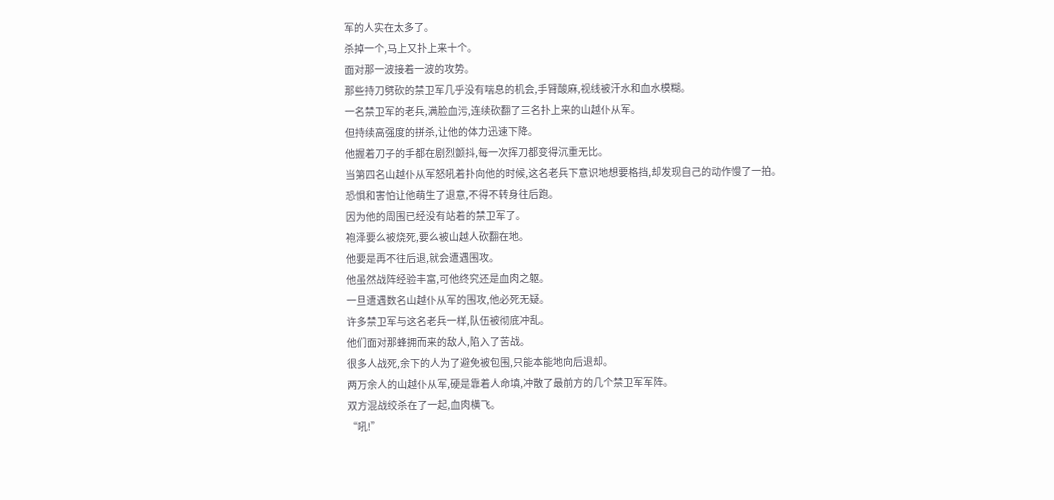军的人实在太多了。
杀掉一个,马上又扑上来十个。
面对那一波接着一波的攻势。
那些持刀劈砍的禁卫军几乎没有喘息的机会,手臂酸麻,视线被汗水和血水模糊。
一名禁卫军的老兵,满脸血污,连续砍翻了三名扑上来的山越仆从军。
但持续高强度的拼杀,让他的体力迅速下降。
他握着刀子的手都在剧烈颤抖,每一次挥刀都变得沉重无比。
当第四名山越仆从军怒吼着扑向他的时候,这名老兵下意识地想要格挡,却发现自己的动作慢了一拍。
恐惧和害怕让他萌生了退意,不得不转身往后跑。
因为他的周围已经没有站着的禁卫军了。
袍泽要么被烧死,要么被山越人砍翻在地。
他要是再不往后退,就会遭遇围攻。
他虽然战阵经验丰富,可他终究还是血肉之躯。
一旦遭遇数名山越仆从军的围攻,他必死无疑。
许多禁卫军与这名老兵一样,队伍被彻底冲乱。
他们面对那蜂拥而来的敌人,陷入了苦战。
很多人战死,余下的人为了避免被包围,只能本能地向后退却。
两万余人的山越仆从军,硬是靠着人命填,冲散了最前方的几个禁卫军军阵。
双方混战绞杀在了一起,血肉横飞。
“吼!”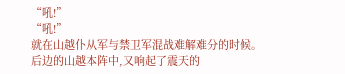“吼!”
“吼!”
就在山越仆从军与禁卫军混战难解难分的时候。
后边的山越本阵中,又响起了震天的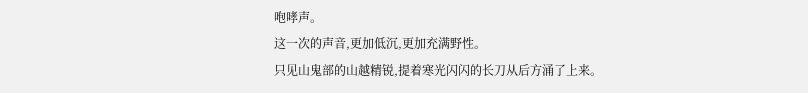咆哮声。
这一次的声音,更加低沉,更加充满野性。
只见山鬼部的山越精锐,提着寒光闪闪的长刀从后方涌了上来。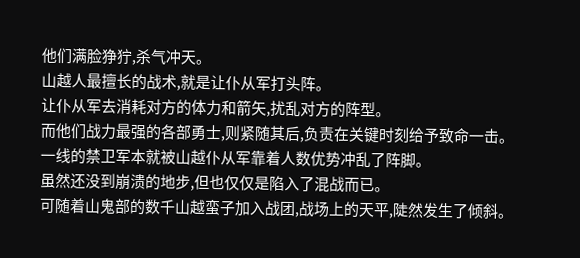他们满脸狰狞,杀气冲天。
山越人最擅长的战术,就是让仆从军打头阵。
让仆从军去消耗对方的体力和箭矢,扰乱对方的阵型。
而他们战力最强的各部勇士,则紧随其后,负责在关键时刻给予致命一击。
一线的禁卫军本就被山越仆从军靠着人数优势冲乱了阵脚。
虽然还没到崩溃的地步,但也仅仅是陷入了混战而已。
可随着山鬼部的数千山越蛮子加入战团,战场上的天平,陡然发生了倾斜。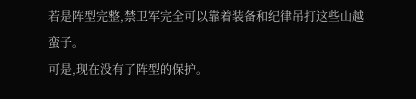若是阵型完整,禁卫军完全可以靠着装备和纪律吊打这些山越蛮子。
可是,现在没有了阵型的保护。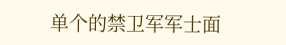单个的禁卫军军士面